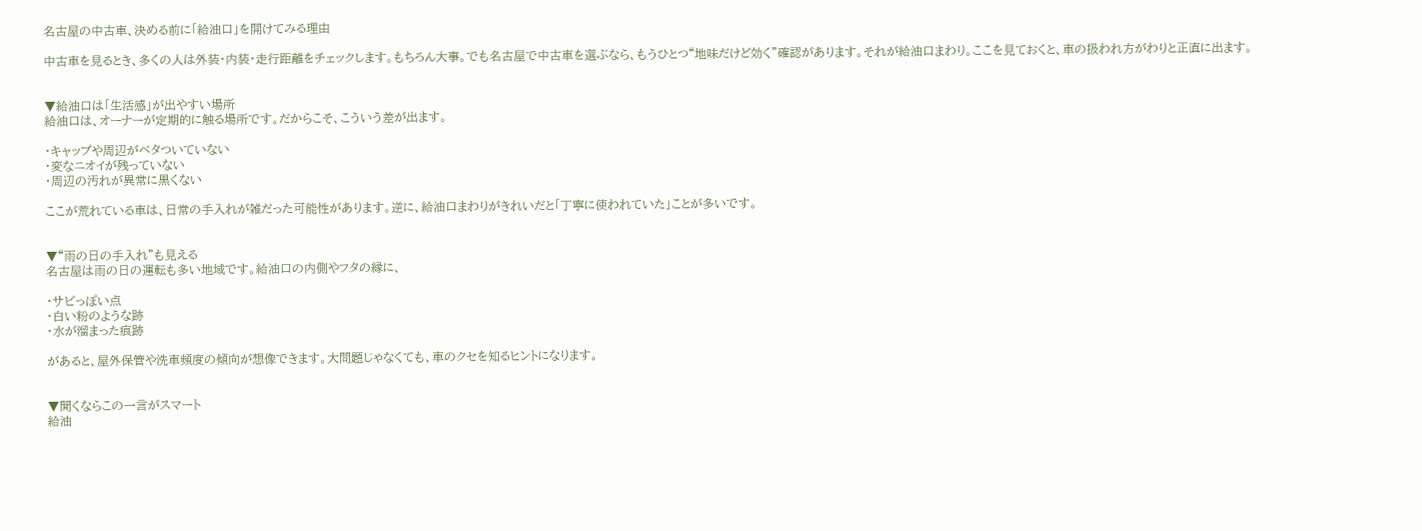名古屋の中古車、決める前に「給油口」を開けてみる理由

中古車を見るとき、多くの人は外装・内装・走行距離をチェックします。もちろん大事。でも名古屋で中古車を選ぶなら、もうひとつ“地味だけど効く”確認があります。それが給油口まわり。ここを見ておくと、車の扱われ方がわりと正直に出ます。


▼給油口は「生活感」が出やすい場所
給油口は、オーナーが定期的に触る場所です。だからこそ、こういう差が出ます。

・キャップや周辺がベタついていない
・変なニオイが残っていない
・周辺の汚れが異常に黒くない

ここが荒れている車は、日常の手入れが雑だった可能性があります。逆に、給油口まわりがきれいだと「丁寧に使われていた」ことが多いです。


▼“雨の日の手入れ”も見える
名古屋は雨の日の運転も多い地域です。給油口の内側やフタの縁に、

・サビっぽい点
・白い粉のような跡
・水が溜まった痕跡

があると、屋外保管や洗車頻度の傾向が想像できます。大問題じゃなくても、車のクセを知るヒントになります。


▼聞くならこの一言がスマート
給油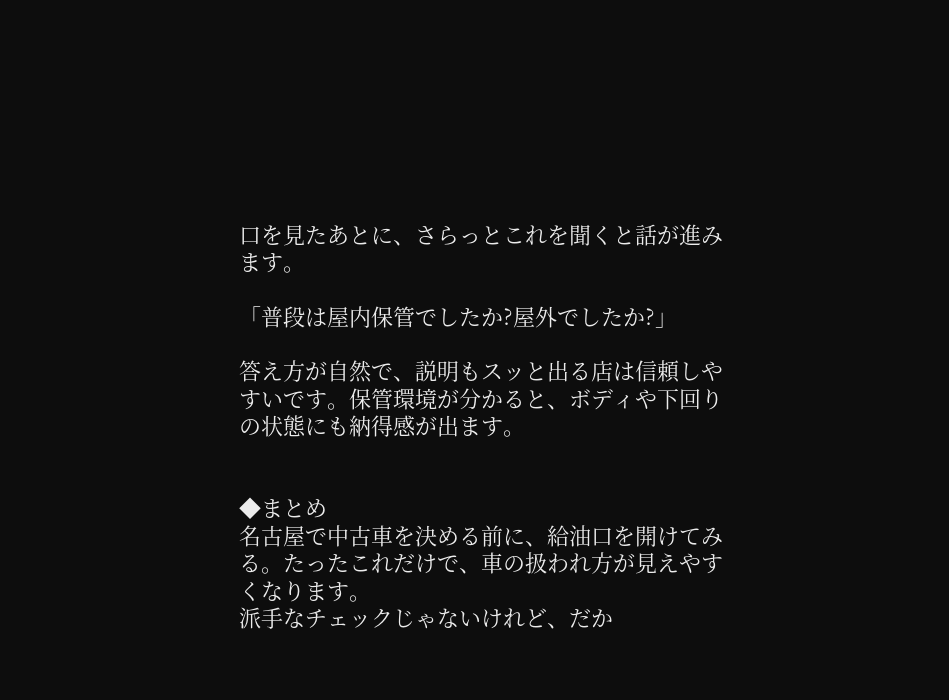口を見たあとに、さらっとこれを聞くと話が進みます。

「普段は屋内保管でしたか?屋外でしたか?」

答え方が自然で、説明もスッと出る店は信頼しやすいです。保管環境が分かると、ボディや下回りの状態にも納得感が出ます。


◆まとめ
名古屋で中古車を決める前に、給油口を開けてみる。たったこれだけで、車の扱われ方が見えやすくなります。
派手なチェックじゃないけれど、だか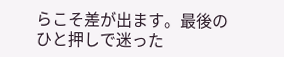らこそ差が出ます。最後のひと押しで迷った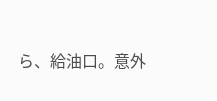ら、給油口。意外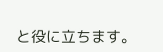と役に立ちます。